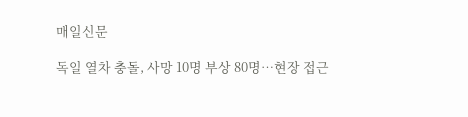매일신문

독일 열차 충돌, 사망 10명 부상 80명…현장 접근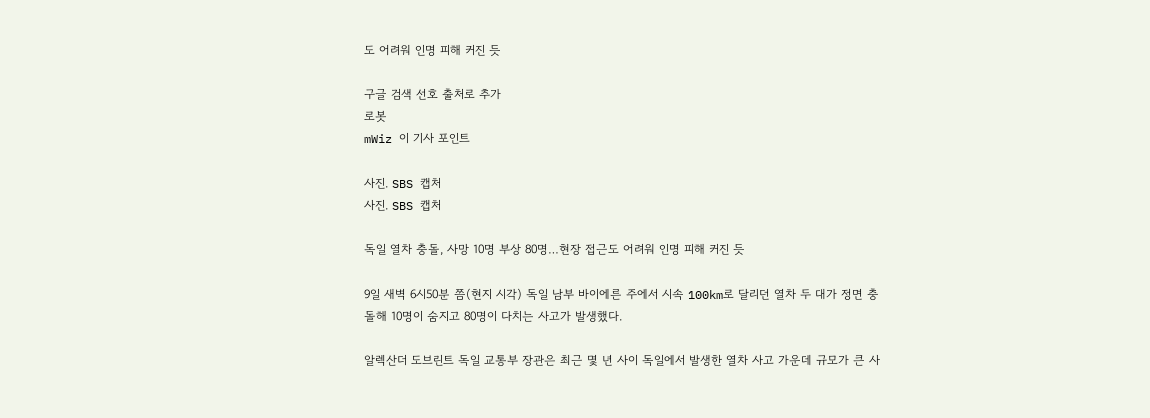도 어려워 인명 피해 커진 듯

구글 검색 선호 출처로 추가
로봇
mWiz 이 기사 포인트

사진. SBS 캡처
사진. SBS 캡처

독일 열차 충돌, 사망 10명 부상 80명…현장 접근도 어려워 인명 피해 커진 듯

9일 새벽 6시50분 쯤(현지 시각) 독일 남부 바이에른 주에서 시속 100km로 달리던 열차 두 대가 정면 충돌해 10명이 숨지고 80명이 다치는 사고가 발생했다.

알렉산더 도브린트 독일 교통부 장관은 최근 몇 년 사이 독일에서 발생한 열차 사고 가운데 규모가 큰 사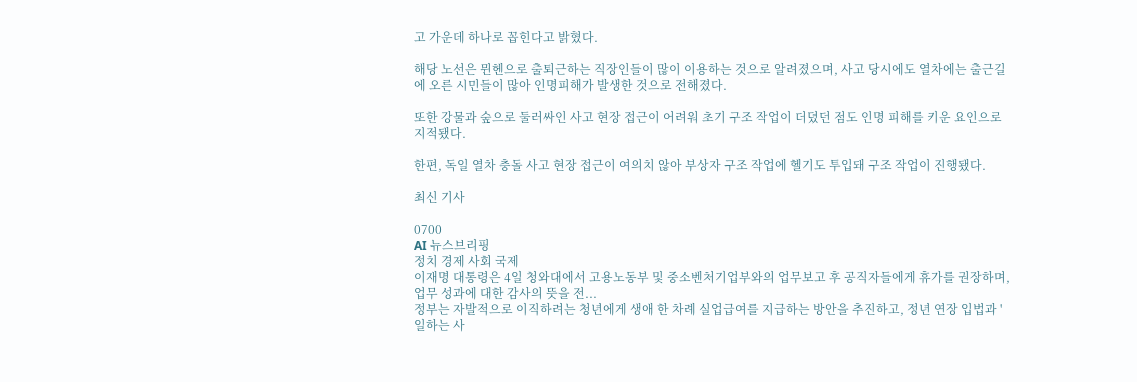고 가운데 하나로 꼽힌다고 밝혔다.

해당 노선은 뮌헨으로 출퇴근하는 직장인들이 많이 이용하는 것으로 알려졌으며, 사고 당시에도 열차에는 출근길에 오른 시민들이 많아 인명피해가 발생한 것으로 전해졌다.

또한 강물과 숲으로 둘러싸인 사고 현장 접근이 어려워 초기 구조 작업이 더뎠던 점도 인명 피해를 키운 요인으로 지적됐다.

한편, 독일 열차 충돌 사고 현장 접근이 여의치 않아 부상자 구조 작업에 헬기도 투입돼 구조 작업이 진행됐다.

최신 기사

0700
AI 뉴스브리핑
정치 경제 사회 국제
이재명 대통령은 4일 청와대에서 고용노동부 및 중소벤처기업부와의 업무보고 후 공직자들에게 휴가를 권장하며, 업무 성과에 대한 감사의 뜻을 전...
정부는 자발적으로 이직하려는 청년에게 생애 한 차례 실업급여를 지급하는 방안을 추진하고, 정년 연장 입법과 '일하는 사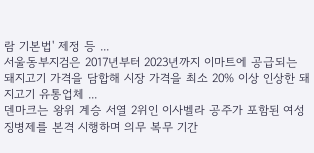람 기본법' 제정 등 ...
서울동부지검은 2017년부터 2023년까지 이마트에 공급되는 돼지고기 가격을 담합해 시장 가격을 최소 20% 이상 인상한 돼지고기 유통업체 ...
덴마크는 왕위 계승 서열 2위인 이사벨라 공주가 포함된 여성 징병제를 본격 시행하며 의무 복무 기간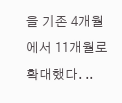을 기존 4개월에서 11개월로 확대했다. ..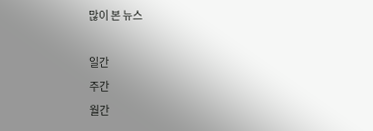많이 본 뉴스

일간
주간
월간